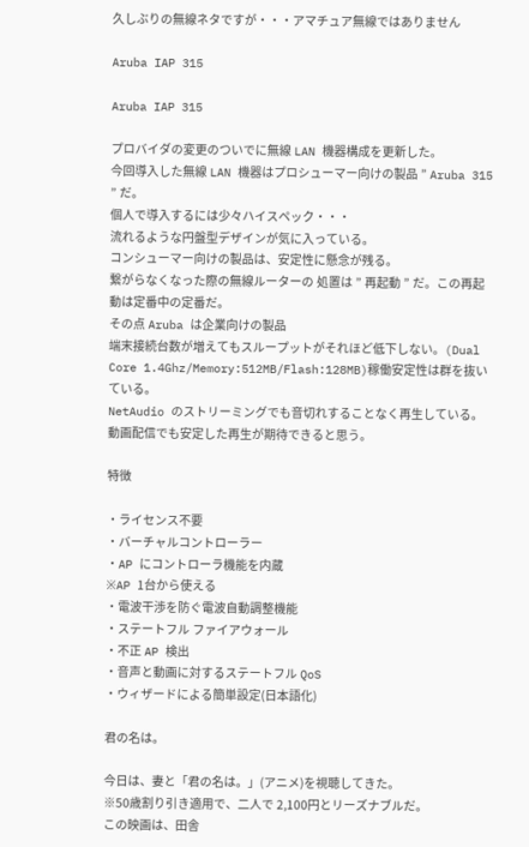久しぶりの無線ネタですが・・・アマチュア無線ではありません

Aruba IAP 315

Aruba IAP 315

プロバイダの変更のついでに無線 LAN 機器構成を更新した。
今回導入した無線 LAN 機器はプロシューマー向けの製品 ” Aruba 315 ” だ。
個人で導入するには少々ハイスペック・・・
流れるような円盤型デザインが気に入っている。
コンシューマー向けの製品は、安定性に懸念が残る。
繋がらなくなった際の無線ルーターの 処置は ” 再起動 ” だ。この再起動は定番中の定番だ。
その点 Aruba は企業向けの製品
端末接続台数が増えてもスループットがそれほど低下しない。(Dual Core 1.4Ghz/Memory:512MB/Flash:128MB)稼働安定性は群を抜いている。
NetAudio のストリーミングでも音切れすることなく再生している。動画配信でも安定した再生が期待できると思う。

特徴

・ライセンス不要
・バーチャルコントローラー
・AP にコントローラ機能を内蔵
※AP 1台から使える
・電波干渉を防ぐ電波自動調整機能
・ステートフル ファイアウォール
・不正 AP 検出
・音声と動画に対するステートフル QoS
・ウィザードによる簡単設定(日本語化)

君の名は。

今日は、妻と「君の名は。」(アニメ)を視聴してきた。
※50歳割り引き適用で、二人で 2,100円とリーズナブルだ。
この映画は、田舎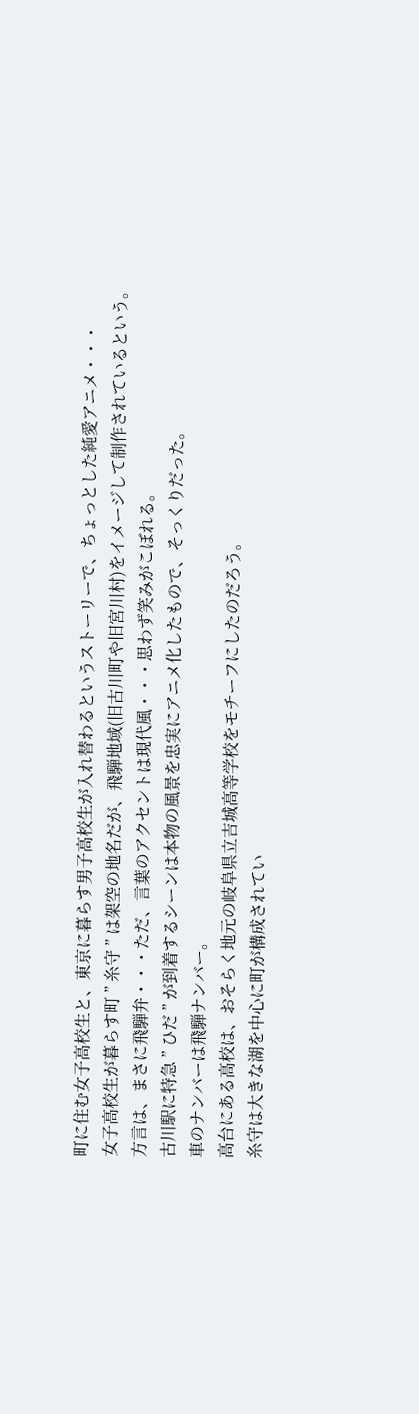町に住む女子高校生と、東京に暮らす男子高校生が入れ替わるというストーリーで、ちょっとした純愛アニメ・・・
女子高校生が暮らす町 ” 糸守 ” は架空の地名だが、飛騨地域(旧古川町や旧宮川村)をイメージして制作されているという。
方言は、まさに飛騨弁・・・ただ、言葉のアクセントは現代風・・・思わず笑みがこぼれる。
古川駅に特急 ” ひだ ” が到着するシーンは本物の風景を忠実にアニメ化したもので、そっくりだった。
車のナンバーは飛騨ナンバー。
高台にある高校は、おそらく地元の岐阜県立吉城高等学校をモチーフにしたのだろう。
糸守は大きな湖を中心に町が構成されてい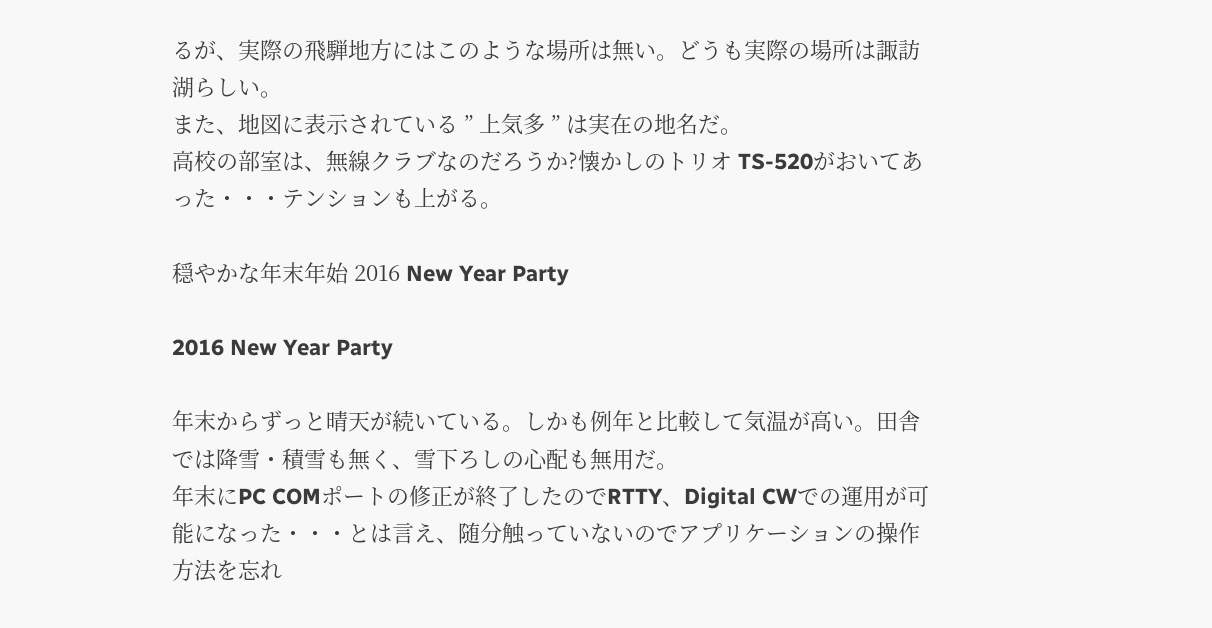るが、実際の飛騨地方にはこのような場所は無い。どうも実際の場所は諏訪湖らしい。
また、地図に表示されている ” 上気多 ” は実在の地名だ。
高校の部室は、無線クラブなのだろうか?懐かしのトリオ TS-520がおいてあった・・・テンションも上がる。

穏やかな年末年始 2016 New Year Party

2016 New Year Party

年末からずっと晴天が続いている。しかも例年と比較して気温が高い。田舎では降雪・積雪も無く、雪下ろしの心配も無用だ。
年末にPC COMポートの修正が終了したのでRTTY、Digital CWでの運用が可能になった・・・とは言え、随分触っていないのでアプリケーションの操作方法を忘れ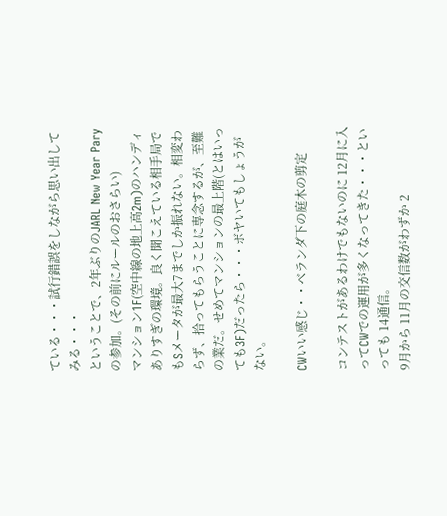ている・・・試行錯誤をしながら思い出してみる・・・
ということで、2年ぶりのJARL New Year Paryの参加。(その前にルールのおさらい)
マンション1F(空中線の地上高2m)のハンディありすぎの環境。良く聞こえている相手局でもSメータが最大7までしか振れない。相変わらず、拾ってもらうことに専念するが、至難の業だ。せめてマンションの最上階(とはいっても3F)だったら・・・ボヤいてもしょうがない。

CWいい感じ・・ベランダ下の庭木の剪定

コンテストがあるわけでもないのに 12月に入ってCWでの運用が多くなってきた・・・といっても 14通信。
9月から 11月の交信数がわずか 2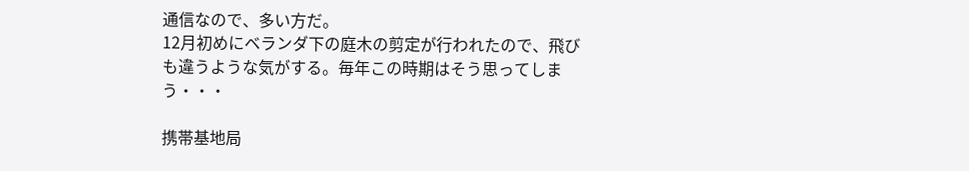通信なので、多い方だ。
12月初めにベランダ下の庭木の剪定が行われたので、飛びも違うような気がする。毎年この時期はそう思ってしまう・・・

携帯基地局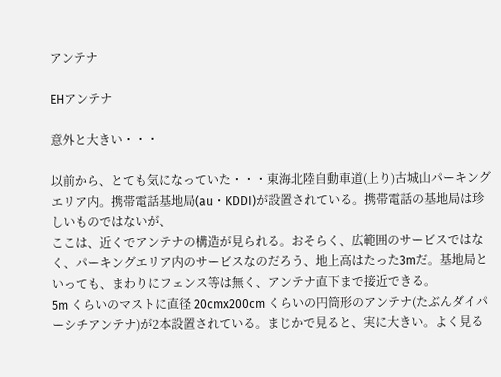アンテナ

EHアンテナ

意外と大きい・・・

以前から、とても気になっていた・・・東海北陸自動車道(上り)古城山パーキングエリア内。携帯電話基地局(au・KDDI)が設置されている。携帯電話の基地局は珍しいものではないが、
ここは、近くでアンテナの構造が見られる。おそらく、広範囲のサービスではなく、パーキングエリア内のサービスなのだろう、地上高はたった3mだ。基地局といっても、まわりにフェンス等は無く、アンテナ直下まで接近できる。
5m くらいのマストに直径 20cmx200cm くらいの円筒形のアンテナ(たぶんダイパーシチアンテナ)が2本設置されている。まじかで見ると、実に大きい。よく見る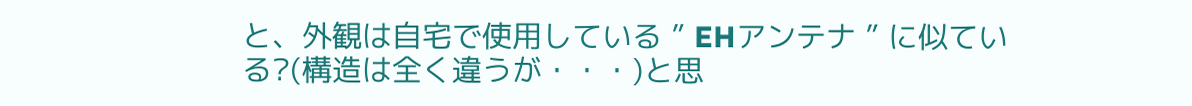と、外観は自宅で使用している ” EHアンテナ ” に似ている?(構造は全く違うが・・・)と思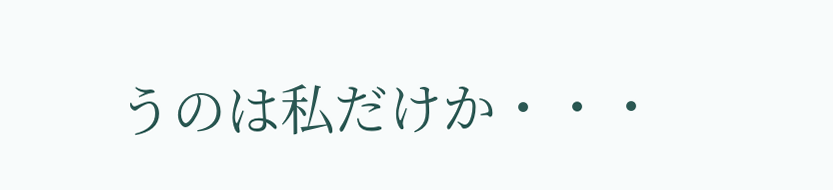うのは私だけか・・・